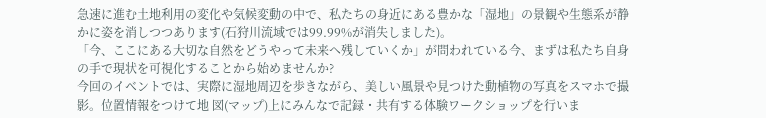急速に進む土地利用の変化や気候変動の中で、私たちの身近にある豊かな「湿地」の景観や生態系が静かに姿を消しつつあります(石狩川流域では99.99%が消失しました)。
「今、ここにある大切な自然をどうやって未来へ残していくか」が問われている今、まずは私たち自身の手で現状を可視化することから始めませんか?
今回のイベントでは、実際に湿地周辺を歩きながら、美しい風景や見つけた動植物の写真をスマホで撮影。位置情報をつけて地 図(マップ)上にみんなで記録・共有する体験ワークショップを行いま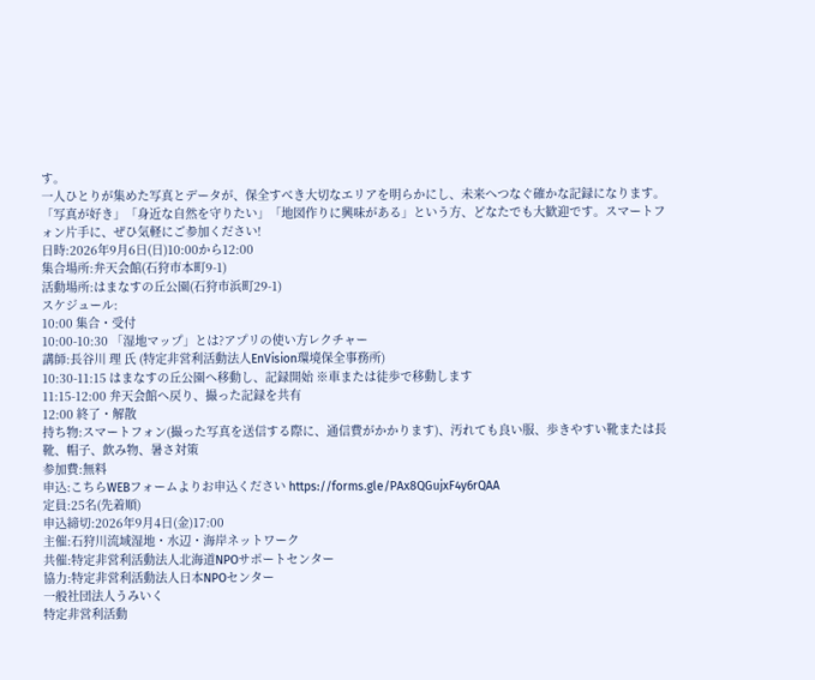す。
一人ひとりが集めた写真とデータが、保全すべき大切なエリアを明らかにし、未来へつなぐ確かな記録になります。「写真が好き」「身近な自然を守りたい」「地図作りに興味がある」という方、どなたでも大歓迎です。スマートフォン片手に、ぜひ気軽にご参加ください!
日時:2026年9月6日(日)10:00から12:00
集合場所:弁天会館(石狩市本町9-1)
活動場所:はまなすの丘公園(石狩市浜町29-1)
スケジュール:
10:00 集合・受付
10:00-10:30 「湿地マップ」とは?アプリの使い方レクチャー
講師:長谷川 理 氏 (特定非営利活動法人EnVision環境保全事務所)
10:30-11:15 はまなすの丘公園へ移動し、記録開始 ※車または徒歩で移動します
11:15-12:00 弁天会館へ戻り、撮った記録を共有
12:00 終了・解散
持ち物:スマートフォン(撮った写真を送信する際に、通信費がかかります)、汚れても良い服、歩きやすい靴または長靴、帽子、飲み物、暑さ対策
参加費:無料
申込:こちらWEBフォームよりお申込ください https://forms.gle/PAx8QGujxF4y6rQAA
定員:25名(先着順)
申込締切:2026年9月4日(金)17:00
主催:石狩川流域湿地・水辺・海岸ネットワーク
共催:特定非営利活動法人北海道NPOサポートセンター
協力:特定非営利活動法人日本NPOセンター
一般社団法人うみいく
特定非営利活動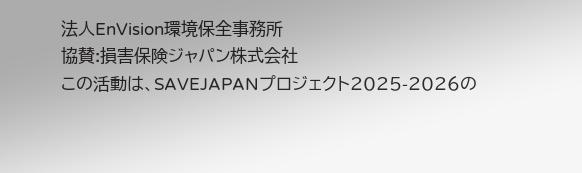法人EnVision環境保全事務所
協賛:損害保険ジャパン株式会社
この活動は、SAVEJAPANプロジェクト2025-2026の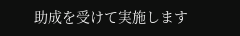助成を受けて実施します